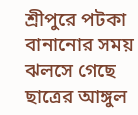শ্রীপুরে পটকা বানানোর সময় ঝলসে গেছে ছাত্রের আঙ্গুল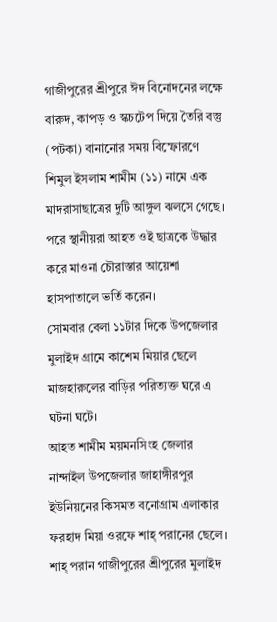গাজীপুরের শ্রীপুরে ঈদ বিনোদনের লক্ষে বারুদ, কাপড় ও স্কচটেপ দিয়ে তৈরি বস্তু (পটকা) বানানোর সময় বিস্ফোরণে শিমুল ইসলাম শামীম (১১) নামে এক মাদরাসাছাত্রের দুটি আঙ্গুল ঝলসে গেছে। পরে স্থানীয়রা আহত ওই ছাত্রকে উদ্ধার করে মাওনা চৌরাস্তার আয়েশা হাসপাতালে ভর্তি করেন।
সোমবার বেলা ১১টার দিকে উপজেলার মুলাইদ গ্রামে কাশেম মিয়ার ছেলে মাজহারুলের বাড়ির পরিত্যক্ত ঘরে এ ঘটনা ঘটে।
আহত শামীম ময়মনসিংহ জেলার নান্দাইল উপজেলার জাহাঙ্গীরপুর ইউনিয়নের কিসমত বনোগ্রাম এলাকার ফরহাদ মিয়া ওরফে শাহ্ পরানের ছেলে। শাহ্ পরান গাজীপুরের শ্রীপুরের মুলাইদ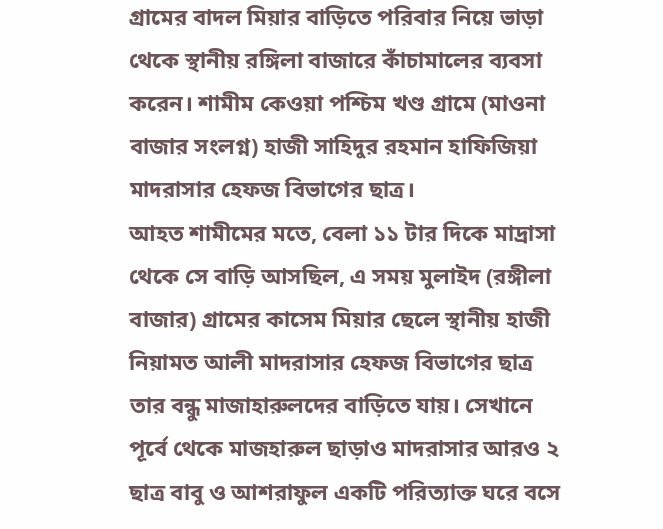গ্রামের বাদল মিয়ার বাড়িতে পরিবার নিয়ে ভাড়া থেকে স্থানীয় রঙ্গিলা বাজারে কাঁচামালের ব্যবসা করেন। শামীম কেওয়া পশ্চিম খণ্ড গ্রামে (মাওনা বাজার সংলগ্ন) হাজী সাহিদুর রহমান হাফিজিয়া মাদরাসার হেফজ বিভাগের ছাত্র।
আহত শামীমের মতে, বেলা ১১ টার দিকে মাদ্রাসা থেকে সে বাড়ি আসছিল, এ সময় মুলাইদ (রঙ্গীলা বাজার) গ্রামের কাসেম মিয়ার ছেলে স্থানীয় হাজী নিয়ামত আলী মাদরাসার হেফজ বিভাগের ছাত্র তার বন্ধু মাজাহারুলদের বাড়িতে যায়। সেখানে পূর্বে থেকে মাজহারুল ছাড়াও মাদরাসার আরও ২ ছাত্র বাবু ও আশরাফুল একটি পরিত্যাক্ত ঘরে বসে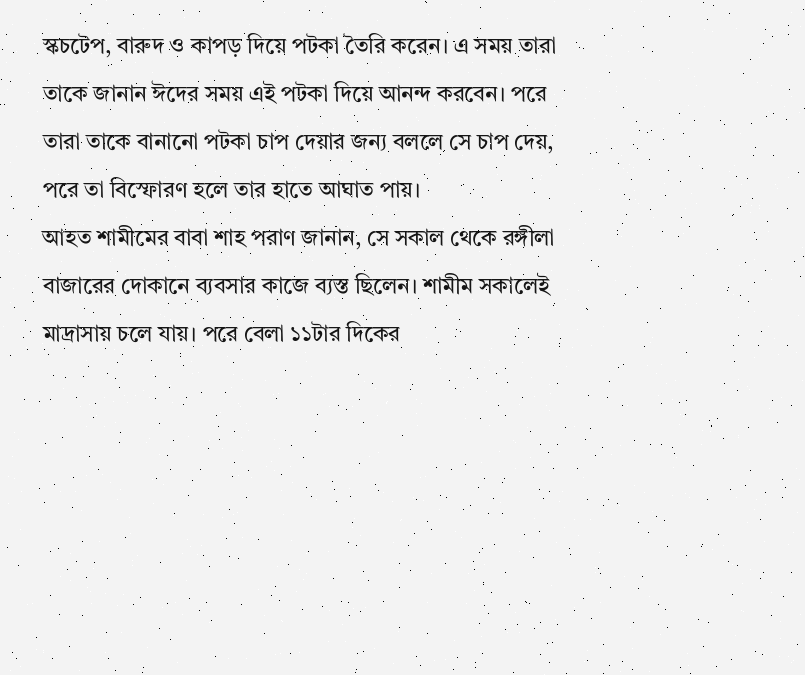স্কচটেপ, বারুদ ও কাপড় দিয়ে পটকা তৈরি করেন। এ সময় তারা তাকে জানান ঈদের সময় এই পটকা দিয়ে আনন্দ করবেন। পরে তারা তাকে বানানো পটকা চাপ দেয়ার জন্য বললে সে চাপ দেয়, পরে তা বিস্ফোরণ হলে তার হাতে আঘাত পায়।
আহত শামীমের বাবা শাহ পরাণ জানান, সে সকাল থেকে রঙ্গীলা বাজারের দোকানে ব্যবসার কাজে ব্যস্ত ছিলেন। শামীম সকালেই মাদ্রাসায় চলে যায়। পরে বেলা ১১টার দিকের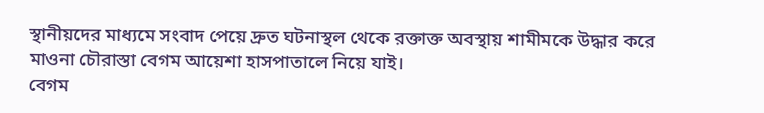স্থানীয়দের মাধ্যমে সংবাদ পেয়ে দ্রুত ঘটনাস্থল থেকে রক্তাক্ত অবস্থায় শামীমকে উদ্ধার করে মাওনা চৌরাস্তা বেগম আয়েশা হাসপাতালে নিয়ে যাই।
বেগম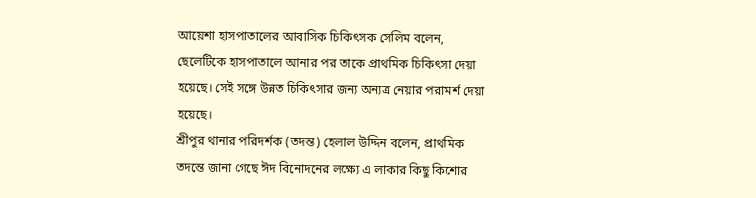আয়েশা হাসপাতালের আবাসিক চিকিৎসক সেলিম বলেন, ছেলেটিকে হাসপাতালে আনার পর তাকে প্রাথমিক চিকিৎসা দেয়া হয়েছে। সেই সঙ্গে উন্নত চিকিৎসার জন্য অন্যত্র নেয়ার পরামর্শ দেয়া হয়েছে।
শ্রীপুর থানার পরিদর্শক (তদন্ত) হেলাল উদ্দিন বলেন, প্রাথমিক তদন্তে জানা গেছে ঈদ বিনোদনের লক্ষ্যে এ লাকার কিছু কিশোর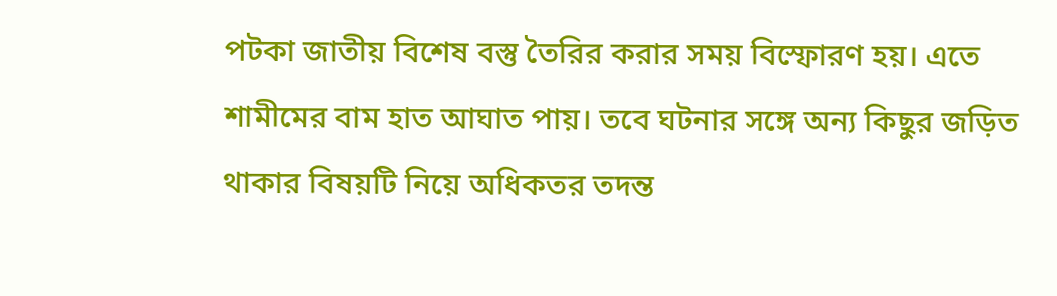পটকা জাতীয় বিশেষ বস্তু তৈরির করার সময় বিস্ফোরণ হয়। এতে শামীমের বাম হাত আঘাত পায়। তবে ঘটনার সঙ্গে অন্য কিছুর জড়িত থাকার বিষয়টি নিয়ে অধিকতর তদন্ত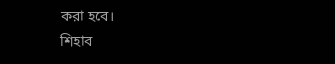করা হবে।
শিহাব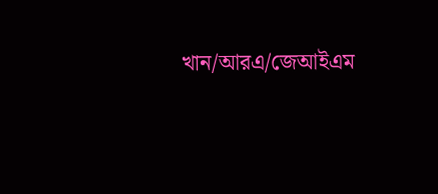খান/আরএ/জেআইএম